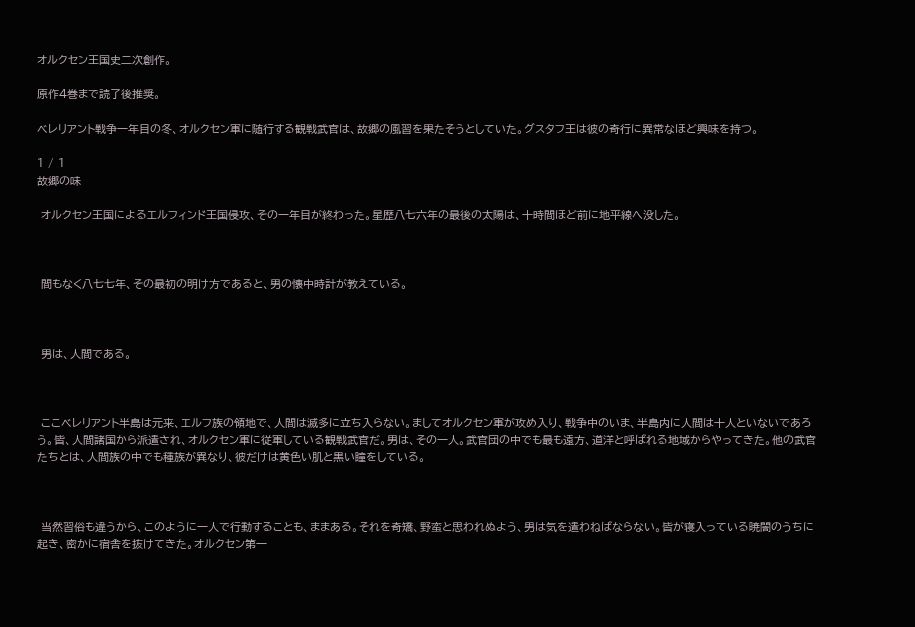オルクセン王国史二次創作。

原作4巻まで読了後推奨。

ベレリアント戦争一年目の冬、オルクセン軍に随行する観戦武官は、故郷の風習を果たそうとしていた。グスタフ王は彼の奇行に異常なほど興味を持つ。

1 / 1
故郷の味

 オルクセン王国によるエルフィンド王国侵攻、その一年目が終わった。星歴八七六年の最後の太陽は、十時間ほど前に地平線へ没した。



 間もなく八七七年、その最初の明け方であると、男の懐中時計が教えている。



 男は、人間である。



 ここベレリアント半島は元来、エルフ族の領地で、人間は滅多に立ち入らない。ましてオルクセン軍が攻め入り、戦争中のいま、半島内に人間は十人といないであろう。皆、人間諸国から派遣され、オルクセン軍に従軍している観戦武官だ。男は、その一人。武官団の中でも最も遠方、道洋と呼ばれる地域からやってきた。他の武官たちとは、人間族の中でも種族が異なり、彼だけは黄色い肌と黒い瞳をしている。



 当然習俗も違うから、このように一人で行動することも、ままある。それを奇矯、野蛮と思われぬよう、男は気を遣わねばならない。皆が寝入っている暁闇のうちに起き、密かに宿舎を抜けてきた。オルクセン第一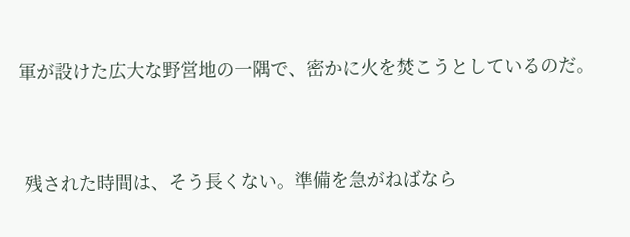軍が設けた広大な野営地の一隅で、密かに火を焚こうとしているのだ。



 残された時間は、そう長くない。準備を急がねばなら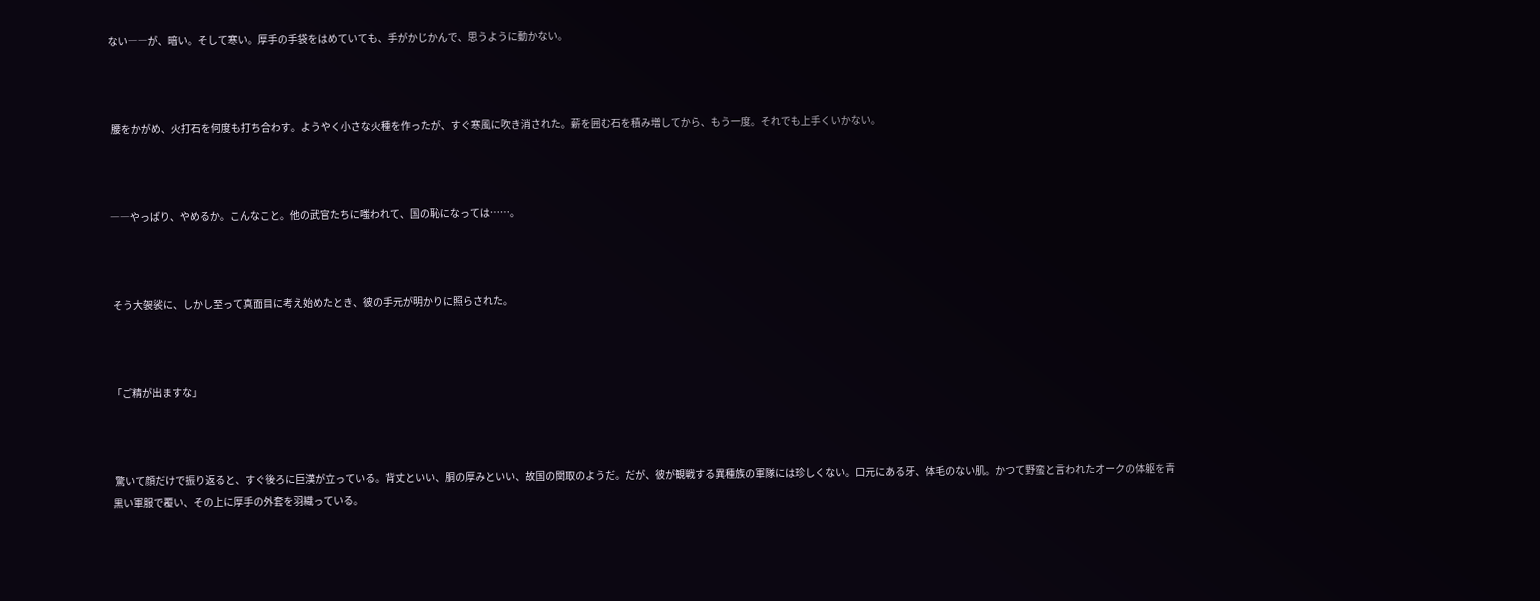ない――が、暗い。そして寒い。厚手の手袋をはめていても、手がかじかんで、思うように動かない。



 腰をかがめ、火打石を何度も打ち合わす。ようやく小さな火種を作ったが、すぐ寒風に吹き消された。薪を囲む石を積み増してから、もう一度。それでも上手くいかない。



――やっぱり、やめるか。こんなこと。他の武官たちに嗤われて、国の恥になっては……。



 そう大袈裟に、しかし至って真面目に考え始めたとき、彼の手元が明かりに照らされた。



「ご精が出ますな」



 驚いて顔だけで振り返ると、すぐ後ろに巨漢が立っている。背丈といい、胴の厚みといい、故国の関取のようだ。だが、彼が観戦する異種族の軍隊には珍しくない。口元にある牙、体毛のない肌。かつて野蛮と言われたオークの体躯を青黒い軍服で覆い、その上に厚手の外套を羽織っている。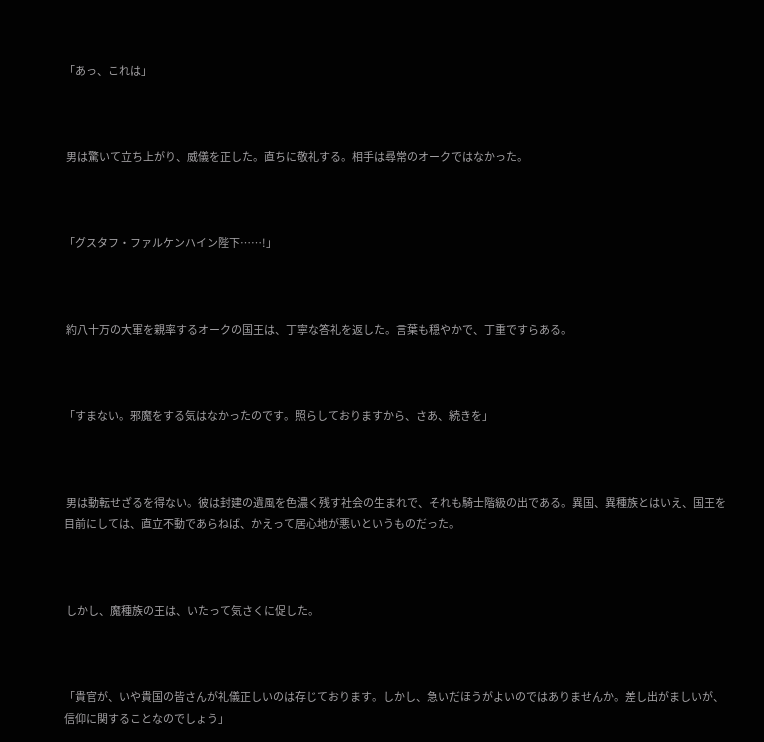「あっ、これは」



 男は驚いて立ち上がり、威儀を正した。直ちに敬礼する。相手は尋常のオークではなかった。



「グスタフ・ファルケンハイン陛下……!」



 約八十万の大軍を親率するオークの国王は、丁寧な答礼を返した。言葉も穏やかで、丁重ですらある。



「すまない。邪魔をする気はなかったのです。照らしておりますから、さあ、続きを」



 男は動転せざるを得ない。彼は封建の遺風を色濃く残す社会の生まれで、それも騎士階級の出である。異国、異種族とはいえ、国王を目前にしては、直立不動であらねば、かえって居心地が悪いというものだった。



 しかし、魔種族の王は、いたって気さくに促した。



「貴官が、いや貴国の皆さんが礼儀正しいのは存じております。しかし、急いだほうがよいのではありませんか。差し出がましいが、信仰に関することなのでしょう」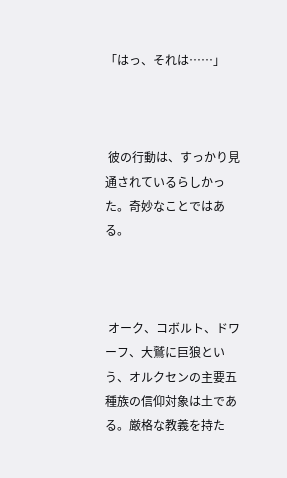「はっ、それは……」



 彼の行動は、すっかり見通されているらしかった。奇妙なことではある。



 オーク、コボルト、ドワーフ、大鷲に巨狼という、オルクセンの主要五種族の信仰対象は土である。厳格な教義を持た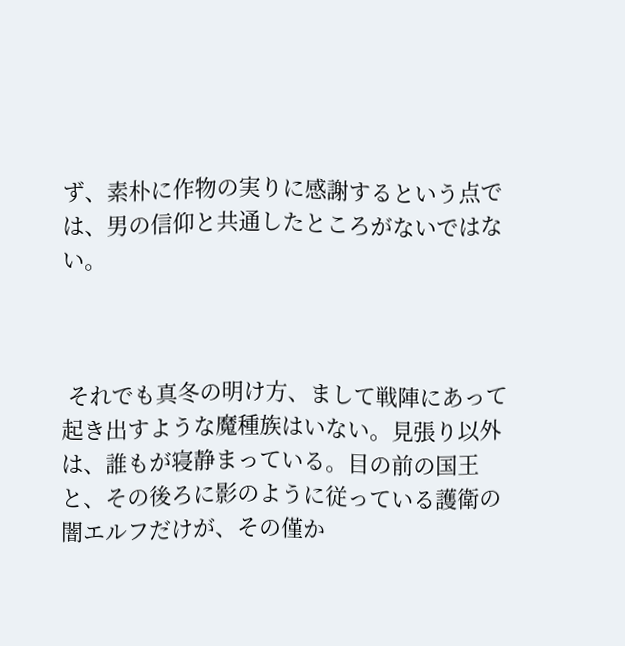ず、素朴に作物の実りに感謝するという点では、男の信仰と共通したところがないではない。



 それでも真冬の明け方、まして戦陣にあって起き出すような魔種族はいない。見張り以外は、誰もが寝静まっている。目の前の国王と、その後ろに影のように従っている護衛の闇エルフだけが、その僅か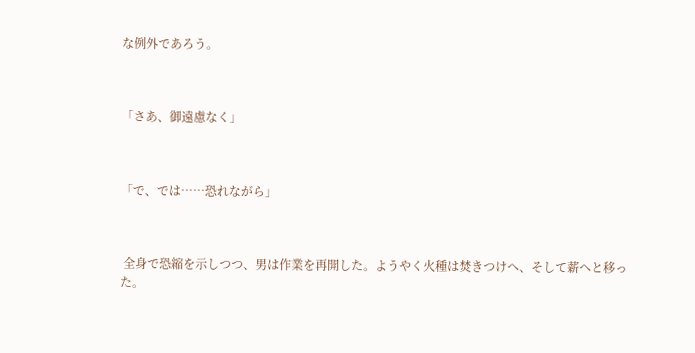な例外であろう。



「さあ、御遠慮なく」



「で、では……恐れながら」



 全身で恐縮を示しつつ、男は作業を再開した。ようやく火種は焚きつけへ、そして薪へと移った。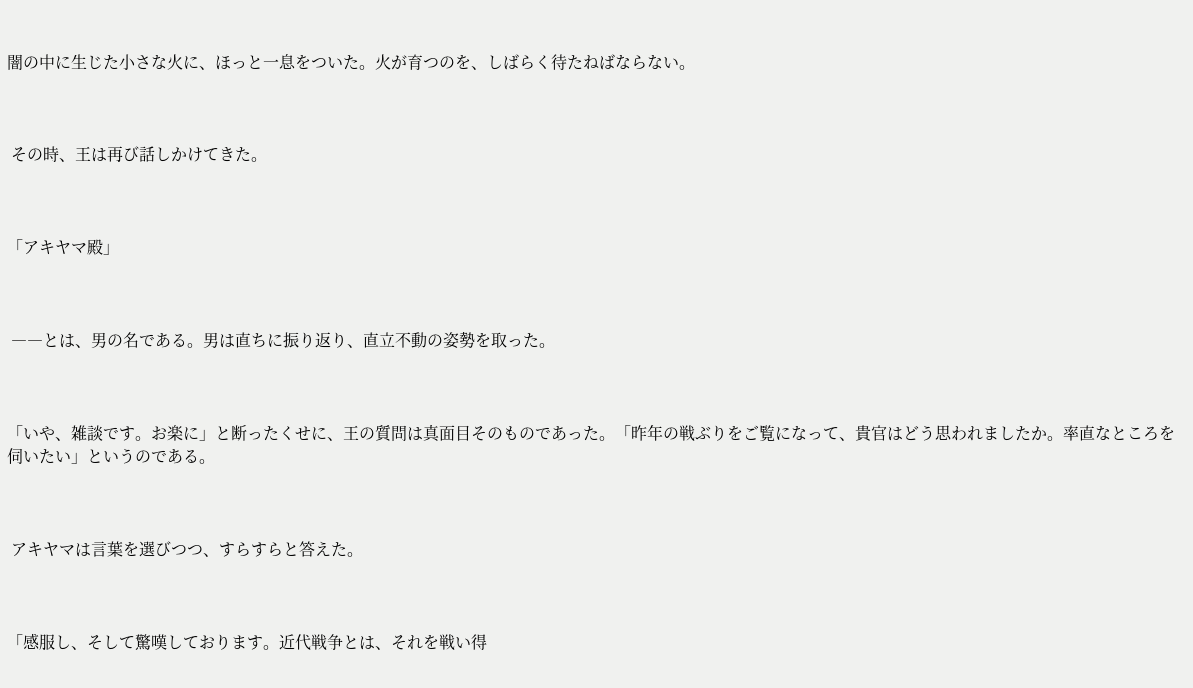闇の中に生じた小さな火に、ほっと一息をついた。火が育つのを、しばらく待たねばならない。



 その時、王は再び話しかけてきた。



「アキヤマ殿」



 ――とは、男の名である。男は直ちに振り返り、直立不動の姿勢を取った。



「いや、雑談です。お楽に」と断ったくせに、王の質問は真面目そのものであった。「昨年の戦ぶりをご覧になって、貴官はどう思われましたか。率直なところを伺いたい」というのである。



 アキヤマは言葉を選びつつ、すらすらと答えた。



「感服し、そして驚嘆しております。近代戦争とは、それを戦い得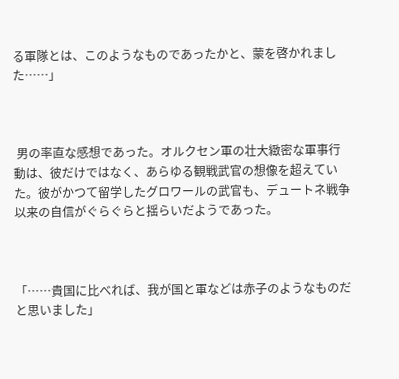る軍隊とは、このようなものであったかと、蒙を啓かれました……」



 男の率直な感想であった。オルクセン軍の壮大緻密な軍事行動は、彼だけではなく、あらゆる観戦武官の想像を超えていた。彼がかつて留学したグロワールの武官も、デュートネ戦争以来の自信がぐらぐらと揺らいだようであった。



「……貴国に比べれば、我が国と軍などは赤子のようなものだと思いました」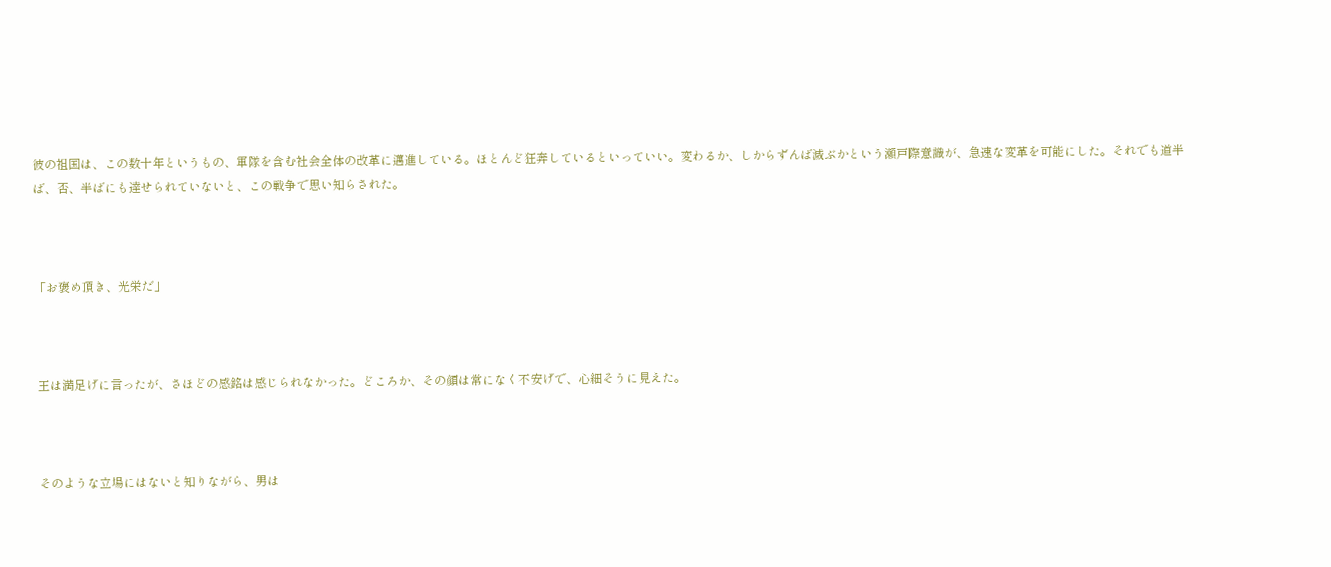彼の祖国は、この数十年というもの、軍隊を含む社会全体の改革に邁進している。ほとんど狂奔しているといっていい。変わるか、しからずんば滅ぶかという瀬戸際意識が、急速な変革を可能にした。それでも道半ば、否、半ばにも達せられていないと、この戦争で思い知らされた。



「お褒め頂き、光栄だ」



 王は満足げに言ったが、さほどの感銘は感じられなかった。どころか、その顔は常になく不安げで、心細そうに見えた。



 そのような立場にはないと知りながら、男は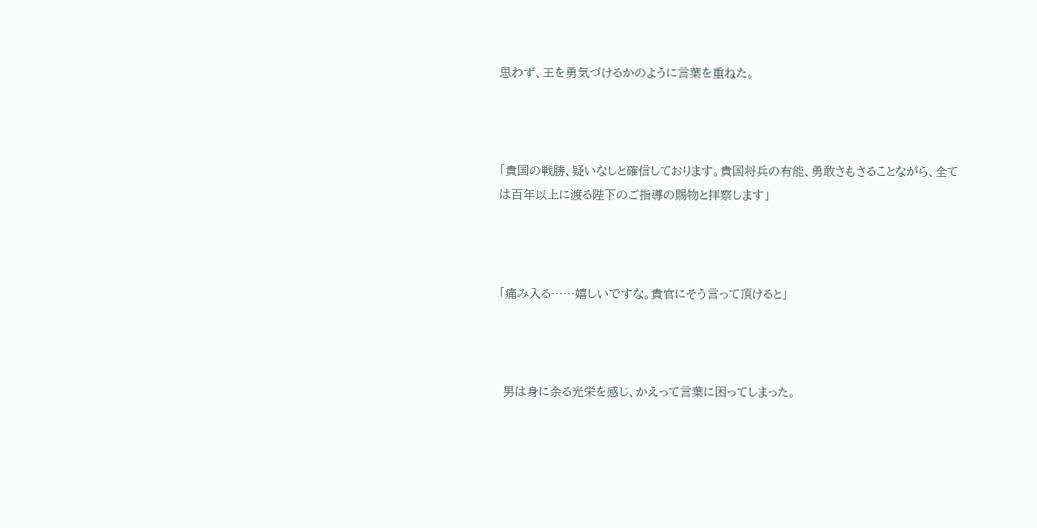思わず、王を勇気づけるかのように言葉を重ねた。



「貴国の戦勝、疑いなしと確信しております。貴国将兵の有能、勇敢さもさることながら、全ては百年以上に渡る陛下のご指導の賜物と拝察します」



「痛み入る……嬉しいですな。貴官にそう言って頂けると」



 男は身に余る光栄を感じ、かえって言葉に困ってしまった。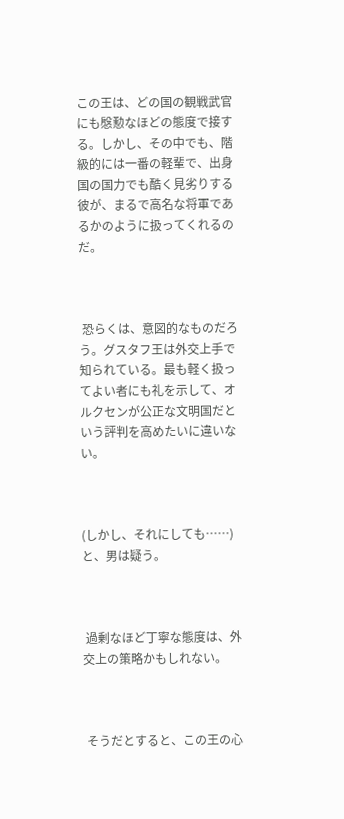この王は、どの国の観戦武官にも慇懃なほどの態度で接する。しかし、その中でも、階級的には一番の軽輩で、出身国の国力でも酷く見劣りする彼が、まるで高名な将軍であるかのように扱ってくれるのだ。



 恐らくは、意図的なものだろう。グスタフ王は外交上手で知られている。最も軽く扱ってよい者にも礼を示して、オルクセンが公正な文明国だという評判を高めたいに違いない。



(しかし、それにしても……)と、男は疑う。



 過剰なほど丁寧な態度は、外交上の策略かもしれない。



 そうだとすると、この王の心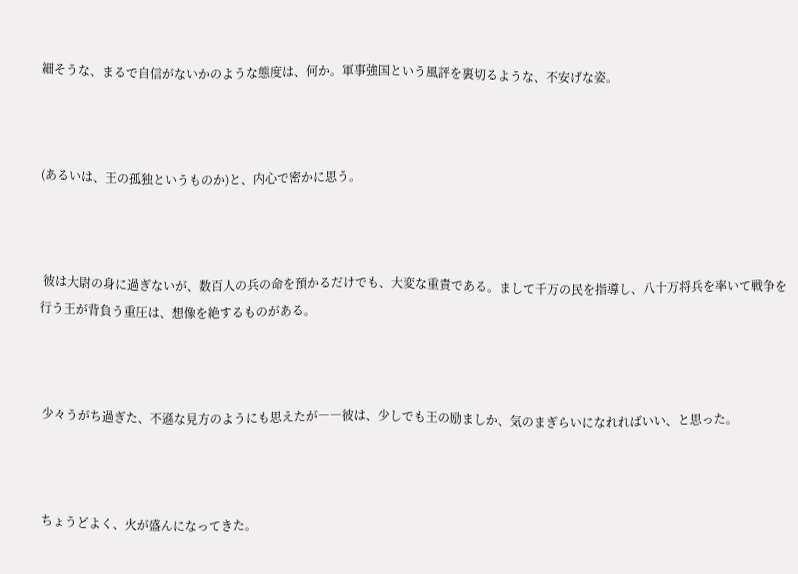細そうな、まるで自信がないかのような態度は、何か。軍事強国という風評を裏切るような、不安げな姿。



(あるいは、王の孤独というものか)と、内心で密かに思う。



 彼は大尉の身に過ぎないが、数百人の兵の命を預かるだけでも、大変な重責である。まして千万の民を指導し、八十万将兵を率いて戦争を行う王が背負う重圧は、想像を絶するものがある。



 少々うがち過ぎた、不遜な見方のようにも思えたが――彼は、少しでも王の励ましか、気のまぎらいになれればいい、と思った。



 ちょうどよく、火が盛んになってきた。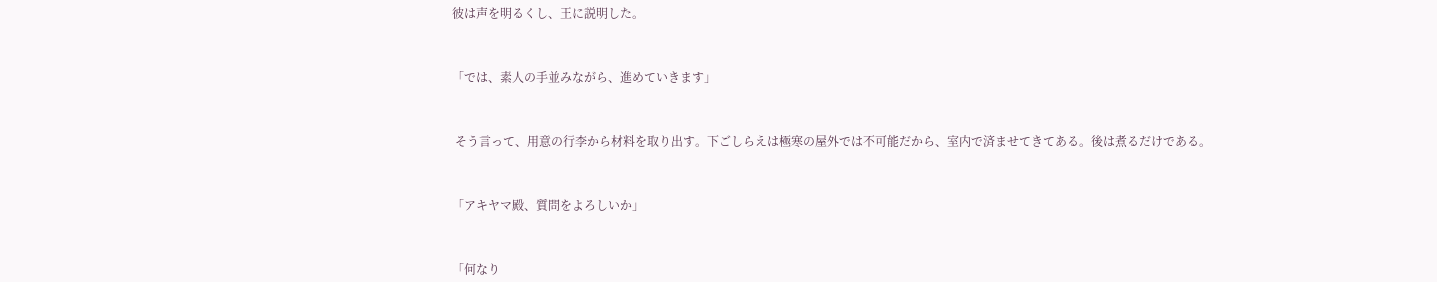彼は声を明るくし、王に説明した。



「では、素人の手並みながら、進めていきます」



 そう言って、用意の行李から材料を取り出す。下ごしらえは極寒の屋外では不可能だから、室内で済ませてきてある。後は煮るだけである。



「アキヤマ殿、質問をよろしいか」



「何なり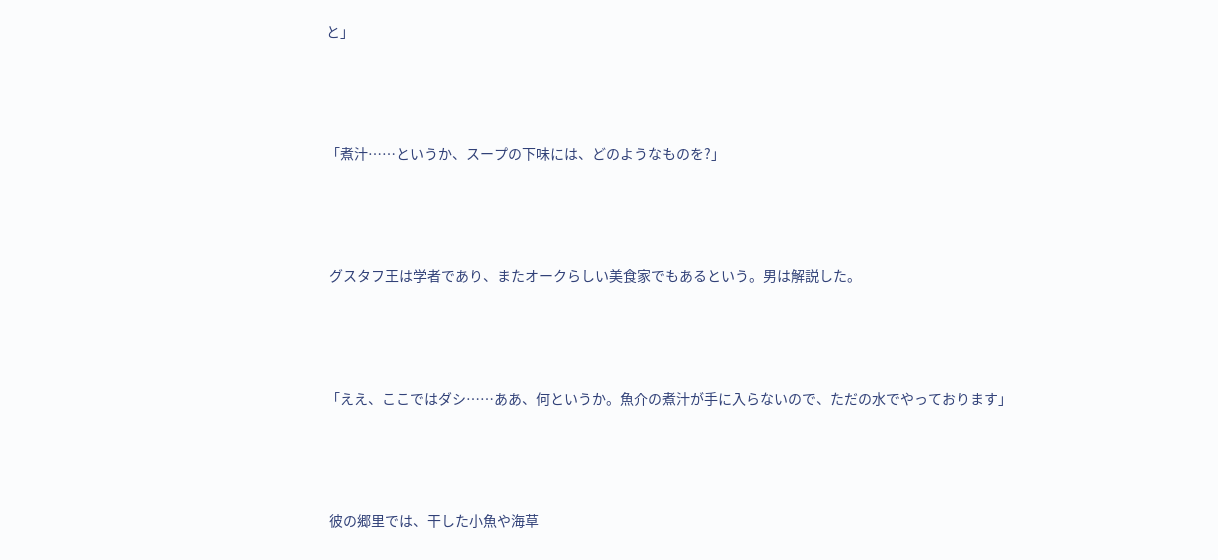と」



「煮汁……というか、スープの下味には、どのようなものを?」



 グスタフ王は学者であり、またオークらしい美食家でもあるという。男は解説した。



「ええ、ここではダシ……ああ、何というか。魚介の煮汁が手に入らないので、ただの水でやっております」



 彼の郷里では、干した小魚や海草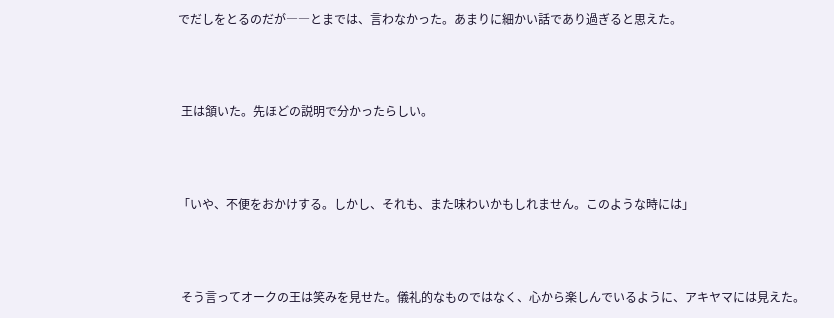でだしをとるのだが――とまでは、言わなかった。あまりに細かい話であり過ぎると思えた。



 王は頷いた。先ほどの説明で分かったらしい。



「いや、不便をおかけする。しかし、それも、また味わいかもしれません。このような時には」



 そう言ってオークの王は笑みを見せた。儀礼的なものではなく、心から楽しんでいるように、アキヤマには見えた。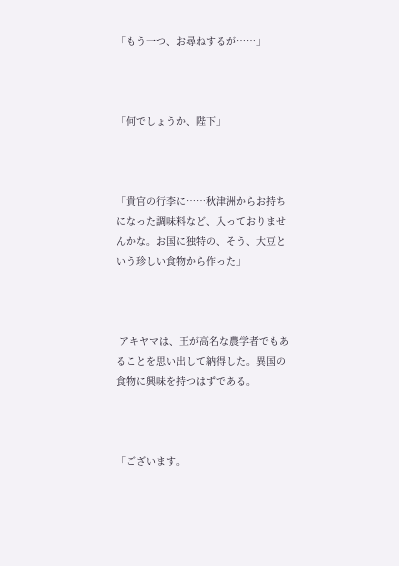「もう一つ、お尋ねするが……」



「何でしょうか、陛下」



「貴官の行李に……秋津洲からお持ちになった調味料など、入っておりませんかな。お国に独特の、そう、大豆という珍しい食物から作った」



 アキヤマは、王が高名な農学者でもあることを思い出して納得した。異国の食物に興味を持つはずである。



「ございます。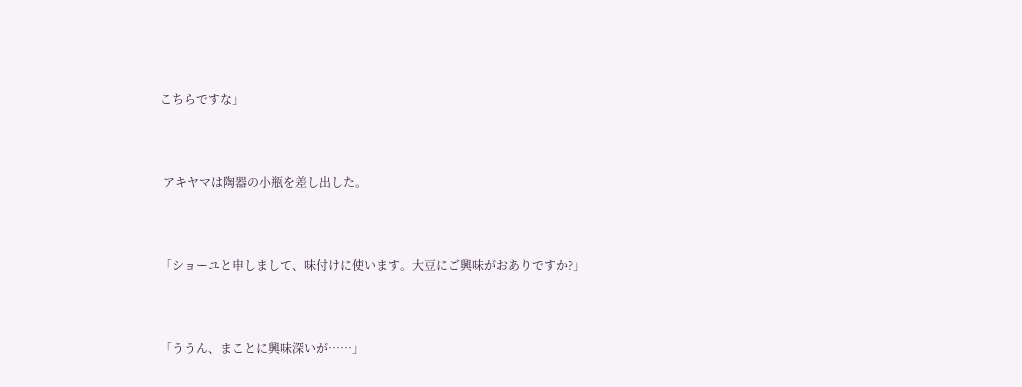こちらですな」



 アキヤマは陶器の小瓶を差し出した。



「ショーユと申しまして、味付けに使います。大豆にご興味がおありですか?」



「ううん、まことに興味深いが……」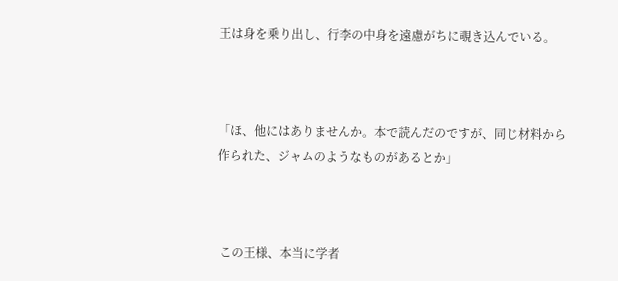王は身を乗り出し、行李の中身を遠慮がちに覗き込んでいる。



「ほ、他にはありませんか。本で読んだのですが、同じ材料から作られた、ジャムのようなものがあるとか」



 この王様、本当に学者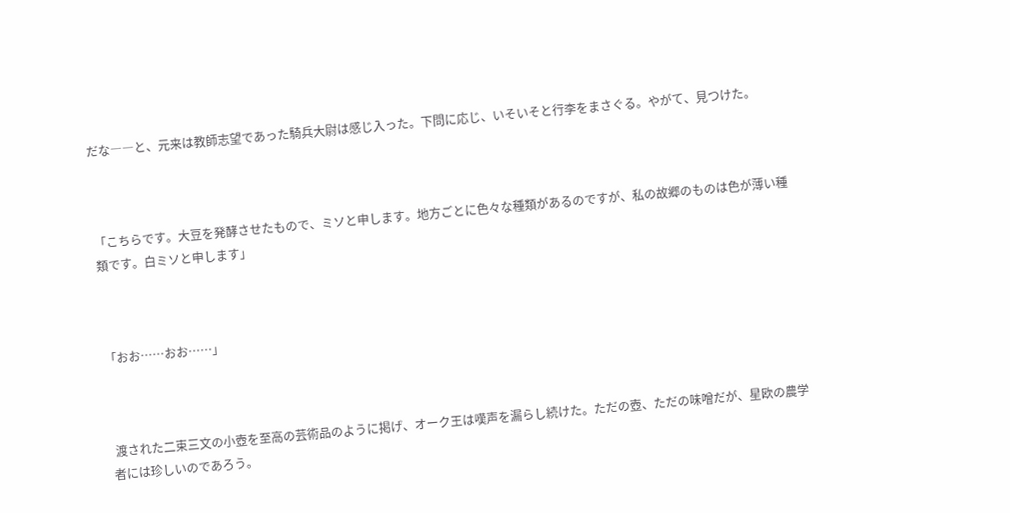だな――と、元来は教師志望であった騎兵大尉は感じ入った。下問に応じ、いそいそと行李をまさぐる。やがて、見つけた。



「こちらです。大豆を発酵させたもので、ミソと申します。地方ごとに色々な種類があるのですが、私の故郷のものは色が薄い種類です。白ミソと申します」



「おお……おお……」



 渡された二束三文の小壺を至高の芸術品のように掲げ、オーク王は嘆声を漏らし続けた。ただの壺、ただの味噌だが、星欧の農学者には珍しいのであろう。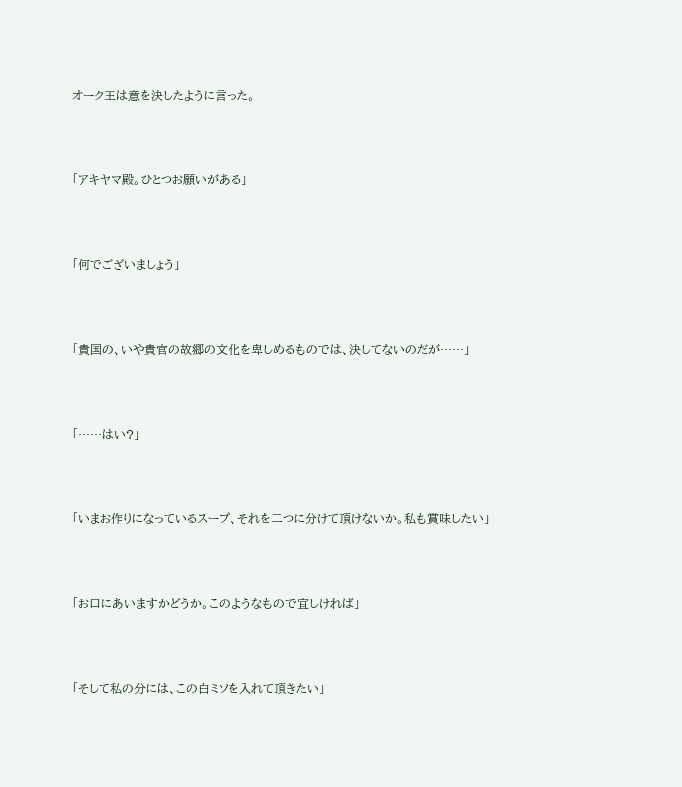オーク王は意を決したように言った。



「アキヤマ殿。ひとつお願いがある」



「何でございましょう」



「貴国の、いや貴官の故郷の文化を卑しめるものでは、決してないのだが……」



「……はい?」



「いまお作りになっているスープ、それを二つに分けて頂けないか。私も賞味したい」



「お口にあいますかどうか。このようなもので宜しければ」



「そして私の分には、この白ミソを入れて頂きたい」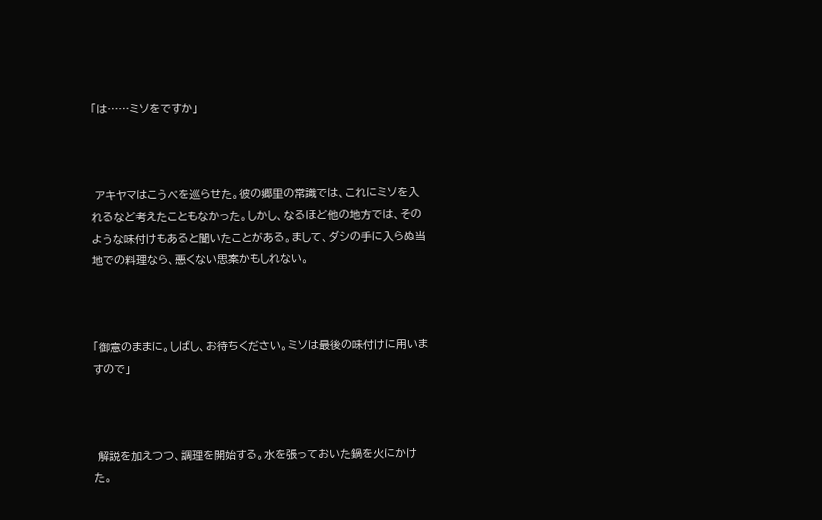「は……ミソをですか」



 アキヤマはこうべを巡らせた。彼の郷里の常識では、これにミソを入れるなど考えたこともなかった。しかし、なるほど他の地方では、そのような味付けもあると聞いたことがある。まして、ダシの手に入らぬ当地での料理なら、悪くない思案かもしれない。



「御意のままに。しばし、お待ちください。ミソは最後の味付けに用いますので」



 解説を加えつつ、調理を開始する。水を張っておいた鍋を火にかけた。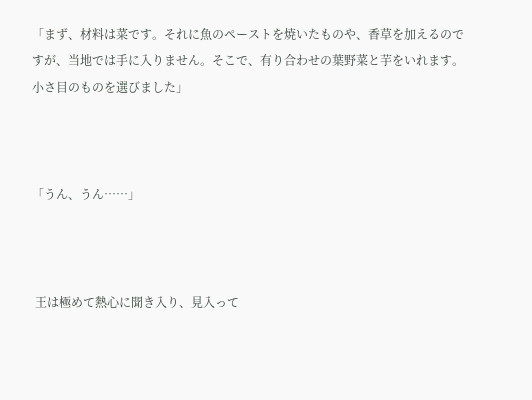「まず、材料は菜です。それに魚のペーストを焼いたものや、香草を加えるのですが、当地では手に入りません。そこで、有り合わせの葉野菜と芋をいれます。小さ目のものを選びました」



「うん、うん……」



 王は極めて熱心に聞き入り、見入って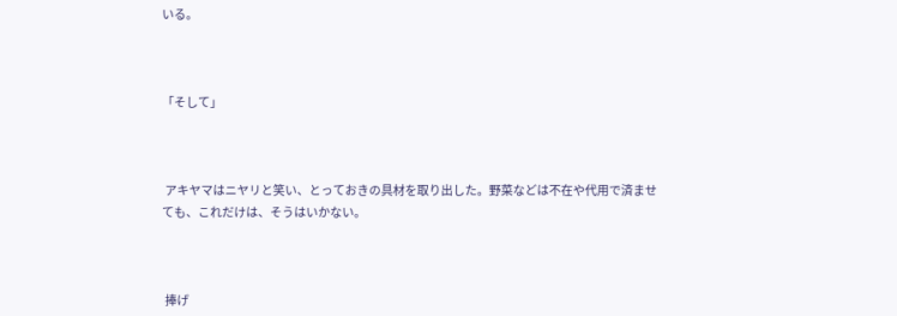いる。



「そして」



 アキヤマはニヤリと笑い、とっておきの具材を取り出した。野菜などは不在や代用で済ませても、これだけは、そうはいかない。



 捧げ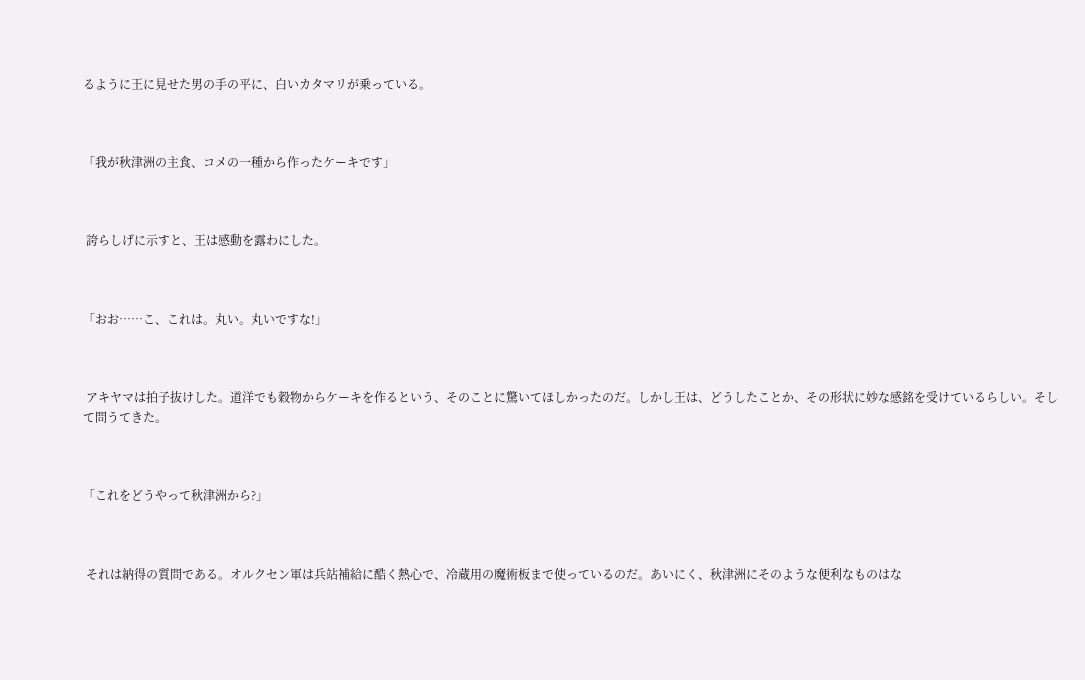るように王に見せた男の手の平に、白いカタマリが乗っている。



「我が秋津洲の主食、コメの一種から作ったケーキです」



 誇らしげに示すと、王は感動を露わにした。



「おお……こ、これは。丸い。丸いですな!」



 アキヤマは拍子抜けした。道洋でも穀物からケーキを作るという、そのことに驚いてほしかったのだ。しかし王は、どうしたことか、その形状に妙な感銘を受けているらしい。そして問うてきた。



「これをどうやって秋津洲から?」



 それは納得の質問である。オルクセン軍は兵站補給に酷く熱心で、冷蔵用の魔術板まで使っているのだ。あいにく、秋津洲にそのような便利なものはな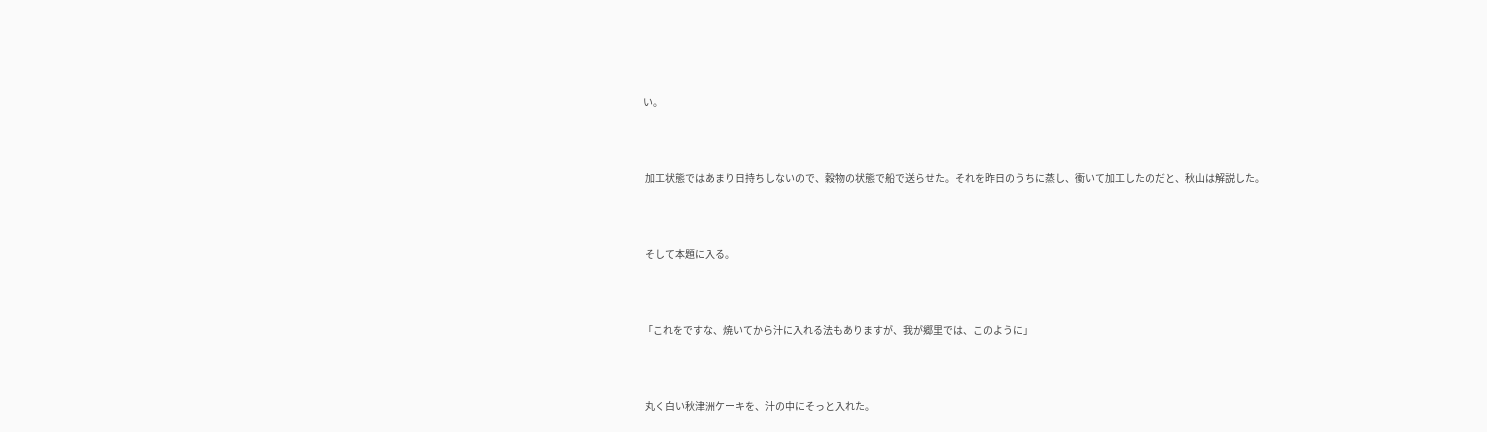い。



 加工状態ではあまり日持ちしないので、穀物の状態で船で送らせた。それを昨日のうちに蒸し、衝いて加工したのだと、秋山は解説した。



 そして本題に入る。



「これをですな、焼いてから汁に入れる法もありますが、我が郷里では、このように」



 丸く白い秋津洲ケーキを、汁の中にそっと入れた。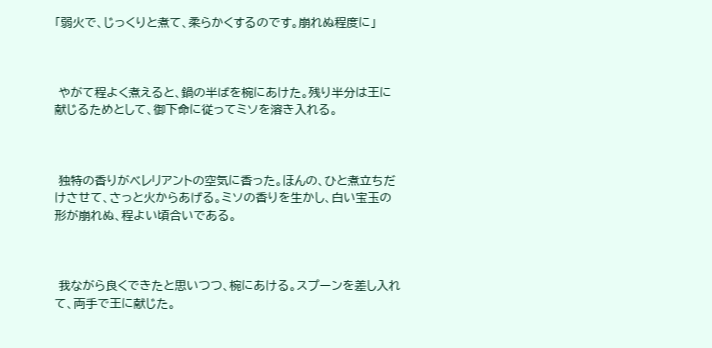「弱火で、じっくりと煮て、柔らかくするのです。崩れぬ程度に」



 やがて程よく煮えると、鍋の半ばを椀にあけた。残り半分は王に献じるためとして、御下命に従ってミソを溶き入れる。



 独特の香りがベレリアントの空気に香った。ほんの、ひと煮立ちだけさせて、さっと火からあげる。ミソの香りを生かし、白い宝玉の形が崩れぬ、程よい頃合いである。



 我ながら良くできたと思いつつ、椀にあける。スプーンを差し入れて、両手で王に献じた。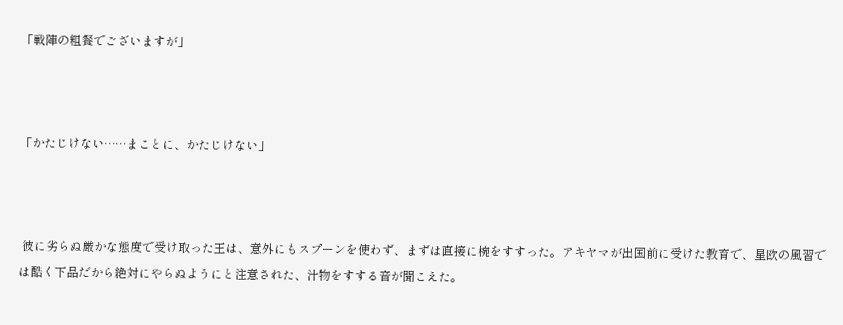「戦陣の粗餐でございますが」



「かたじけない……まことに、かたじけない」



 彼に劣らぬ厳かな態度で受け取った王は、意外にもスプーンを使わず、まずは直接に椀をすすった。アキヤマが出国前に受けた教育で、星欧の風習では酷く下品だから絶対にやらぬようにと注意された、汁物をすする音が聞こえた。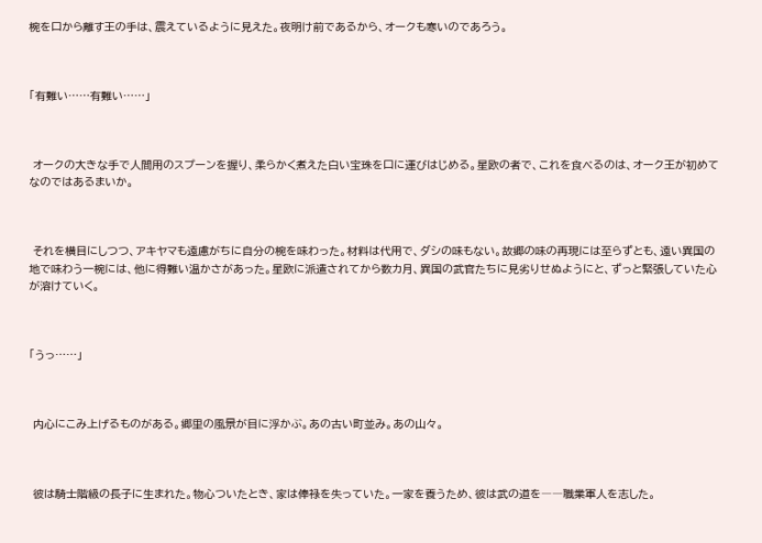椀を口から離す王の手は、震えているように見えた。夜明け前であるから、オークも寒いのであろう。



「有難い……有難い……」



 オークの大きな手で人間用のスプーンを握り、柔らかく煮えた白い宝珠を口に運びはじめる。星欧の者で、これを食べるのは、オーク王が初めてなのではあるまいか。



 それを横目にしつつ、アキヤマも遠慮がちに自分の椀を味わった。材料は代用で、ダシの味もない。故郷の味の再現には至らずとも、遠い異国の地で味わう一椀には、他に得難い温かさがあった。星欧に派遣されてから数カ月、異国の武官たちに見劣りせぬようにと、ずっと緊張していた心が溶けていく。



「うっ……」



 内心にこみ上げるものがある。郷里の風景が目に浮かぶ。あの古い町並み。あの山々。



 彼は騎士階級の長子に生まれた。物心ついたとき、家は俸禄を失っていた。一家を養うため、彼は武の道を――職業軍人を志した。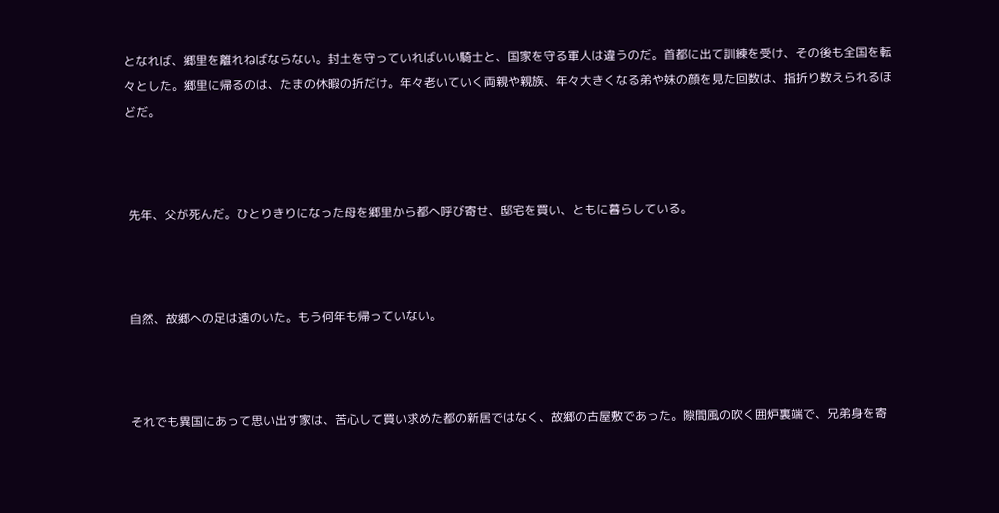となれば、郷里を離れねばならない。封土を守っていればいい騎士と、国家を守る軍人は違うのだ。首都に出て訓練を受け、その後も全国を転々とした。郷里に帰るのは、たまの休暇の折だけ。年々老いていく両親や親族、年々大きくなる弟や妹の顔を見た回数は、指折り数えられるほどだ。



 先年、父が死んだ。ひとりきりになった母を郷里から都へ呼び寄せ、邸宅を買い、ともに暮らしている。



 自然、故郷への足は遠のいた。もう何年も帰っていない。



 それでも異国にあって思い出す家は、苦心して買い求めた都の新居ではなく、故郷の古屋敷であった。隙間風の吹く囲炉裏端で、兄弟身を寄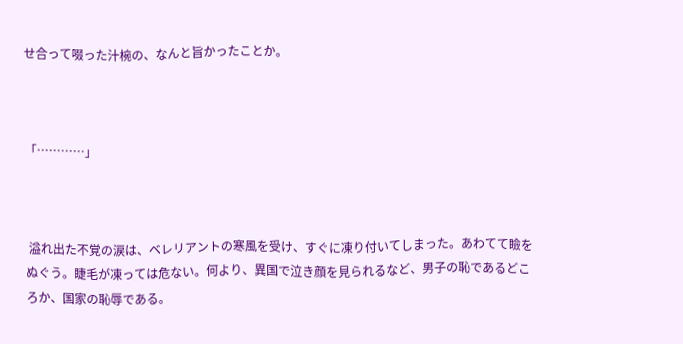せ合って啜った汁椀の、なんと旨かったことか。



「…………」



 溢れ出た不覚の涙は、ベレリアントの寒風を受け、すぐに凍り付いてしまった。あわてて瞼をぬぐう。睫毛が凍っては危ない。何より、異国で泣き顔を見られるなど、男子の恥であるどころか、国家の恥辱である。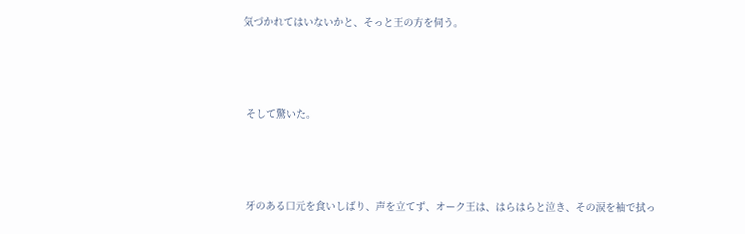気づかれてはいないかと、そっと王の方を伺う。



 そして驚いた。



 牙のある口元を食いしばり、声を立てず、オーク王は、はらはらと泣き、その涙を袖で拭っ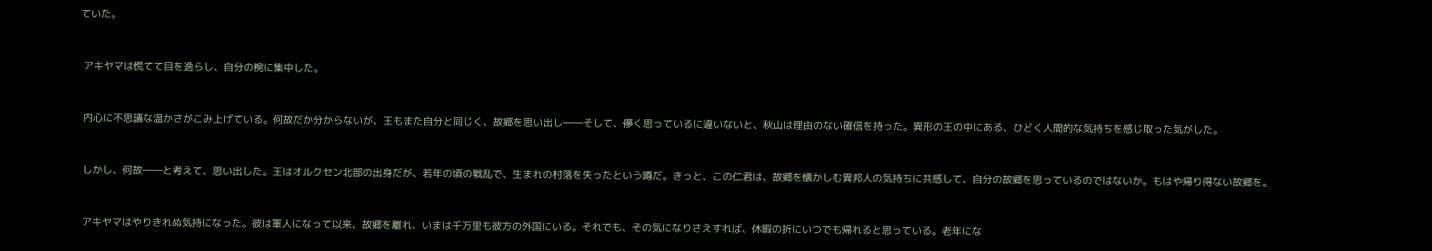ていた。



 アキヤマは慌てて目を逸らし、自分の椀に集中した。



 内心に不思議な温かさがこみ上げている。何故だか分からないが、王もまた自分と同じく、故郷を思い出し――そして、儚く思っているに違いないと、秋山は理由のない確信を持った。異形の王の中にある、ひどく人間的な気持ちを感じ取った気がした。



 しかし、何故――と考えて、思い出した。王はオルクセン北部の出身だが、若年の頃の戦乱で、生まれの村落を失ったという噂だ。きっと、この仁君は、故郷を懐かしむ異邦人の気持ちに共感して、自分の故郷を思っているのではないか。もはや帰り得ない故郷を。



 アキヤマはやりきれぬ気持になった。彼は軍人になって以来、故郷を離れ、いまは千万里も彼方の外国にいる。それでも、その気になりさえすれば、休暇の折にいつでも帰れると思っている。老年にな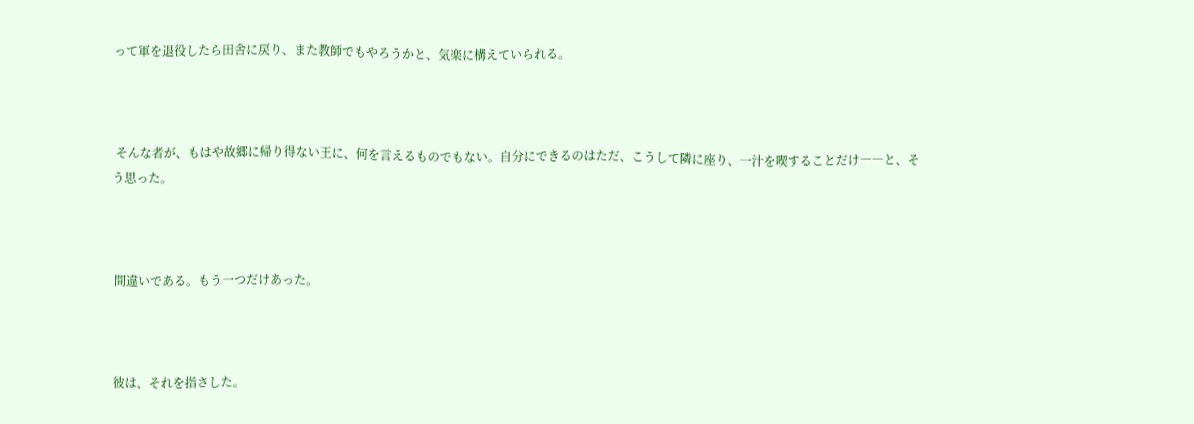って軍を退役したら田舎に戻り、また教師でもやろうかと、気楽に構えていられる。



 そんな者が、もはや故郷に帰り得ない王に、何を言えるものでもない。自分にできるのはただ、こうして隣に座り、一汁を喫することだけ――と、そう思った。



 間違いである。もう一つだけあった。



 彼は、それを指さした。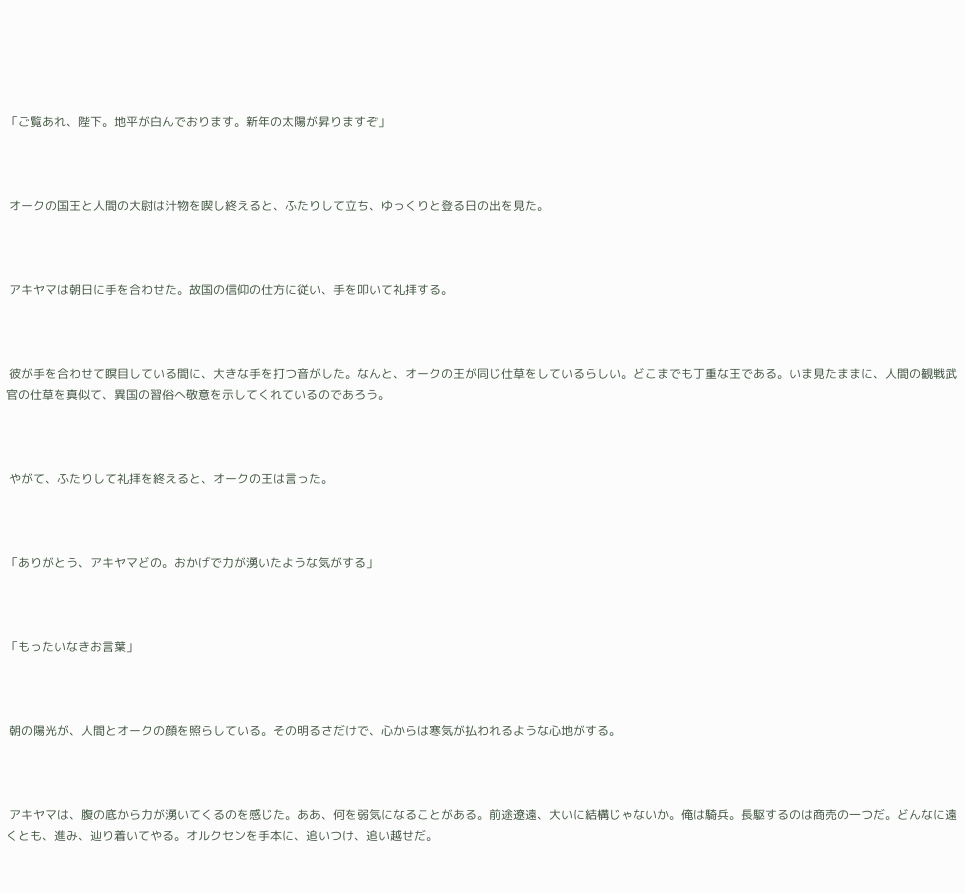「ご覧あれ、陛下。地平が白んでおります。新年の太陽が昇りますぞ」



 オークの国王と人間の大尉は汁物を喫し終えると、ふたりして立ち、ゆっくりと登る日の出を見た。



 アキヤマは朝日に手を合わせた。故国の信仰の仕方に従い、手を叩いて礼拝する。



 彼が手を合わせて瞑目している間に、大きな手を打つ音がした。なんと、オークの王が同じ仕草をしているらしい。どこまでも丁重な王である。いま見たままに、人間の観戦武官の仕草を真似て、異国の習俗へ敬意を示してくれているのであろう。



 やがて、ふたりして礼拝を終えると、オークの王は言った。



「ありがとう、アキヤマどの。おかげで力が湧いたような気がする」



「もったいなきお言葉」



 朝の陽光が、人間とオークの顔を照らしている。その明るさだけで、心からは寒気が払われるような心地がする。



 アキヤマは、腹の底から力が湧いてくるのを感じた。ああ、何を弱気になることがある。前途遼遠、大いに結構じゃないか。俺は騎兵。長駆するのは商売の一つだ。どんなに遠くとも、進み、辿り着いてやる。オルクセンを手本に、追いつけ、追い越せだ。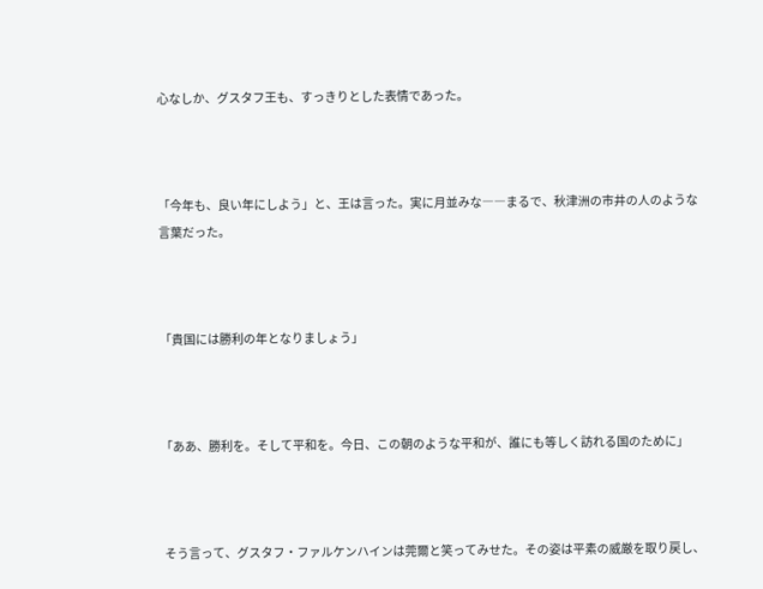心なしか、グスタフ王も、すっきりとした表情であった。



「今年も、良い年にしよう」と、王は言った。実に月並みな――まるで、秋津洲の市井の人のような言葉だった。



「貴国には勝利の年となりましょう」



「ああ、勝利を。そして平和を。今日、この朝のような平和が、誰にも等しく訪れる国のために」



 そう言って、グスタフ・ファルケンハインは莞爾と笑ってみせた。その姿は平素の威厳を取り戻し、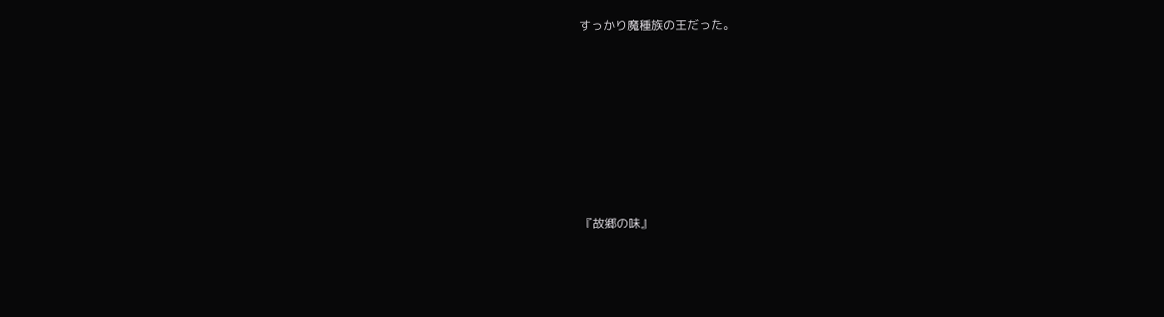すっかり魔種族の王だった。







『故郷の味』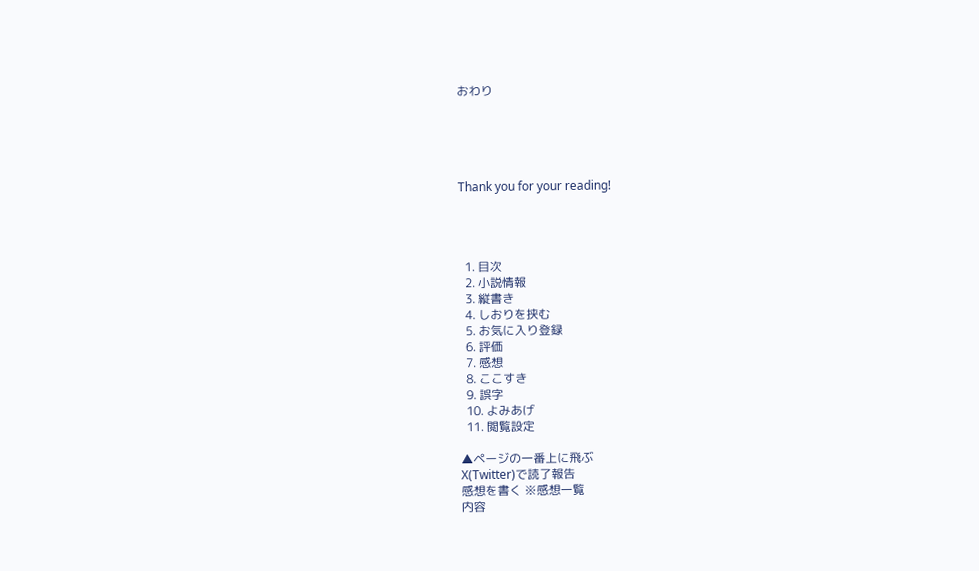おわり





Thank you for your reading!




  1. 目次
  2. 小説情報
  3. 縦書き
  4. しおりを挟む
  5. お気に入り登録
  6. 評価
  7. 感想
  8. ここすき
  9. 誤字
  10. よみあげ
  11. 閲覧設定

▲ページの一番上に飛ぶ
X(Twitter)で読了報告
感想を書く ※感想一覧
内容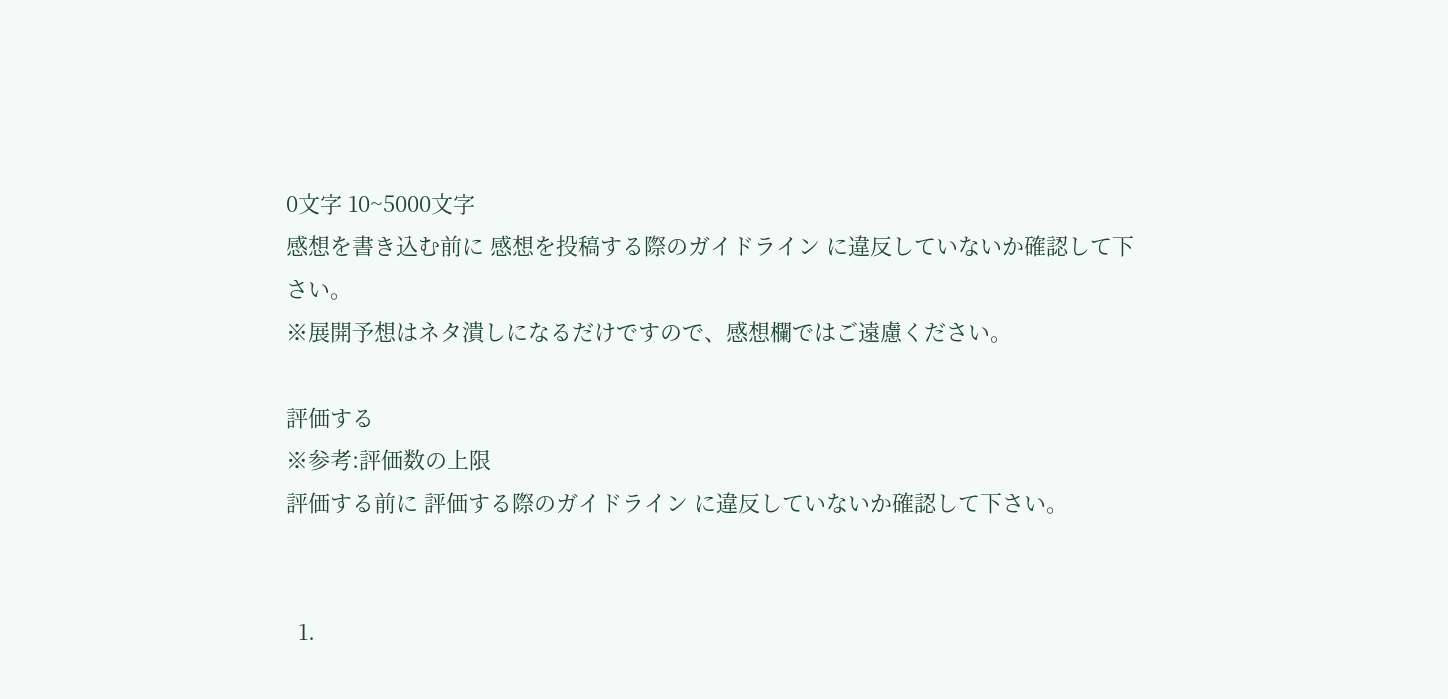0文字 10~5000文字
感想を書き込む前に 感想を投稿する際のガイドライン に違反していないか確認して下さい。
※展開予想はネタ潰しになるだけですので、感想欄ではご遠慮ください。

評価する
※参考:評価数の上限
評価する前に 評価する際のガイドライン に違反していないか確認して下さい。


  1.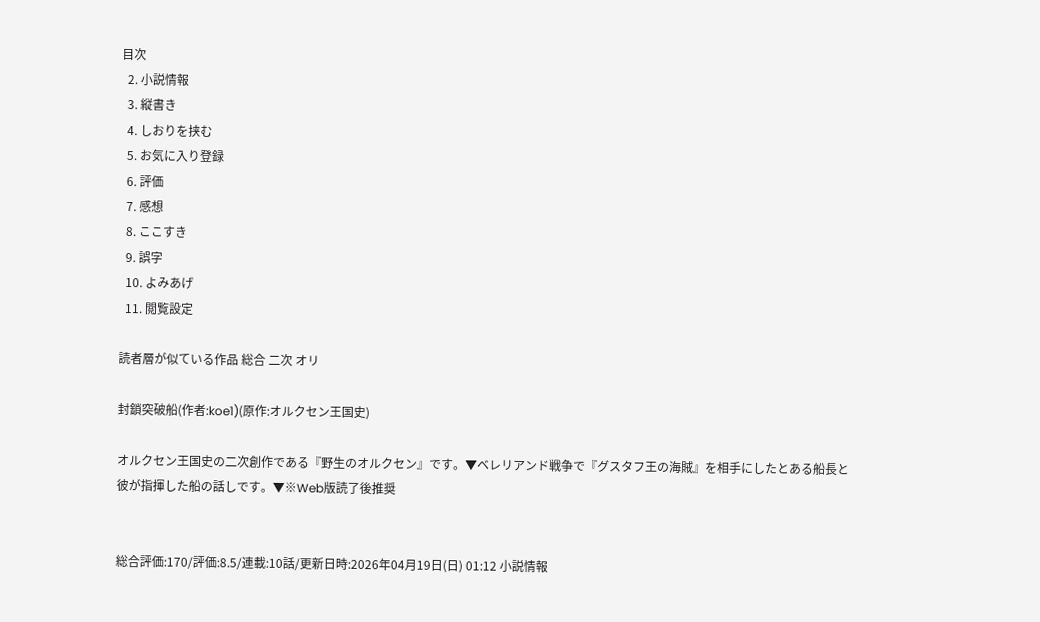目次
  2. 小説情報
  3. 縦書き
  4. しおりを挟む
  5. お気に入り登録
  6. 評価
  7. 感想
  8. ここすき
  9. 誤字
  10. よみあげ
  11. 閲覧設定

読者層が似ている作品 総合 二次 オリ

封鎖突破船(作者:koe1)(原作:オルクセン王国史)

オルクセン王国史の二次創作である『野生のオルクセン』です。▼ベレリアンド戦争で『グスタフ王の海賊』を相手にしたとある船長と彼が指揮した船の話しです。▼※Web版読了後推奨


総合評価:170/評価:8.5/連載:10話/更新日時:2026年04月19日(日) 01:12 小説情報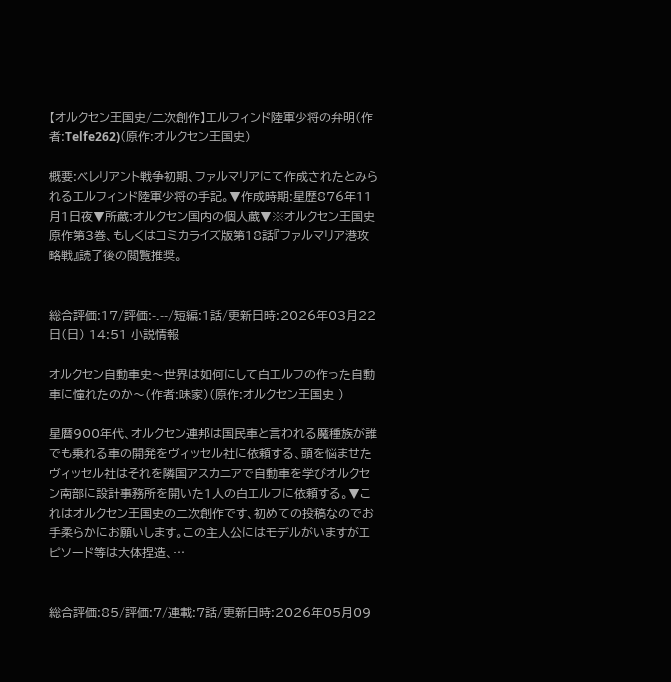【オルクセン王国史/二次創作】エルフィンド陸軍少将の弁明(作者:Telfe262)(原作:オルクセン王国史)

概要:ベレリアント戦争初期、ファルマリアにて作成されたとみられるエルフィンド陸軍少将の手記。▼作成時期:星歴876年11月1日夜▼所蔵:オルクセン国内の個人蔵▼※オルクセン王国史原作第3巻、もしくはコミカライズ版第18話『ファルマリア港攻略戦』読了後の閲覧推奨。


総合評価:17/評価:-.--/短編:1話/更新日時:2026年03月22日(日) 14:51 小説情報

オルクセン自動車史〜世界は如何にして白エルフの作った自動車に憧れたのか〜(作者:味家)(原作:オルクセン王国史 )

星暦900年代、オルクセン連邦は国民車と言われる魔種族が誰でも乗れる車の開発をヴィッセル社に依頼する、頭を悩ませたヴィッセル社はそれを隣国アスカニアで自動車を学びオルクセン南部に設計事務所を開いた1人の白エルフに依頼する。▼これはオルクセン王国史の二次創作です、初めての投稿なのでお手柔らかにお願いします。この主人公にはモデルがいますがエピソード等は大体捏造、…


総合評価:85/評価:7/連載:7話/更新日時:2026年05月09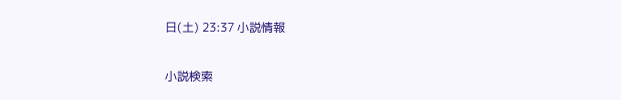日(土) 23:37 小説情報


小説検索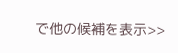で他の候補を表示>>